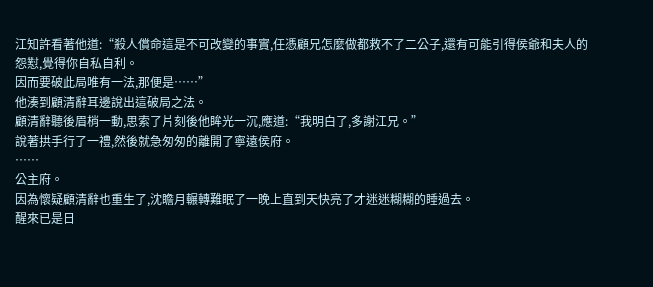江知許看著他道:“殺人償命這是不可改變的事實,任憑顧兄怎麼做都救不了二公子,還有可能引得侯爺和夫人的怨懟,覺得你自私自利。
因而要破此局唯有一法,那便是……”
他湊到顧清辭耳邊說出這破局之法。
顧清辭聽後眉梢一動,思索了片刻後他眸光一沉,應道:“我明白了,多謝江兄。”
說著拱手行了一禮,然後就急匆匆的離開了寧遠侯府。
……
公主府。
因為懷疑顧清辭也重生了,沈瞻月輾轉難眠了一晚上直到天快亮了才迷迷糊糊的睡過去。
醒來已是日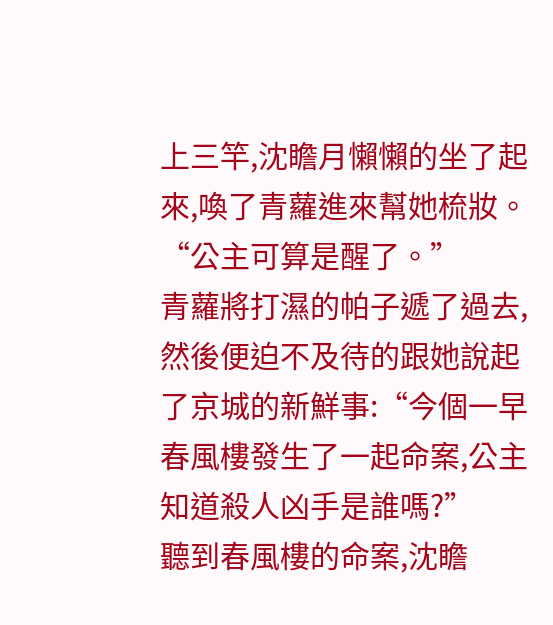上三竿,沈瞻月懶懶的坐了起來,喚了青蘿進來幫她梳妝。
“公主可算是醒了。”
青蘿將打濕的帕子遞了過去,然後便迫不及待的跟她說起了京城的新鮮事:“今個一早春風樓發生了一起命案,公主知道殺人凶手是誰嗎?”
聽到春風樓的命案,沈瞻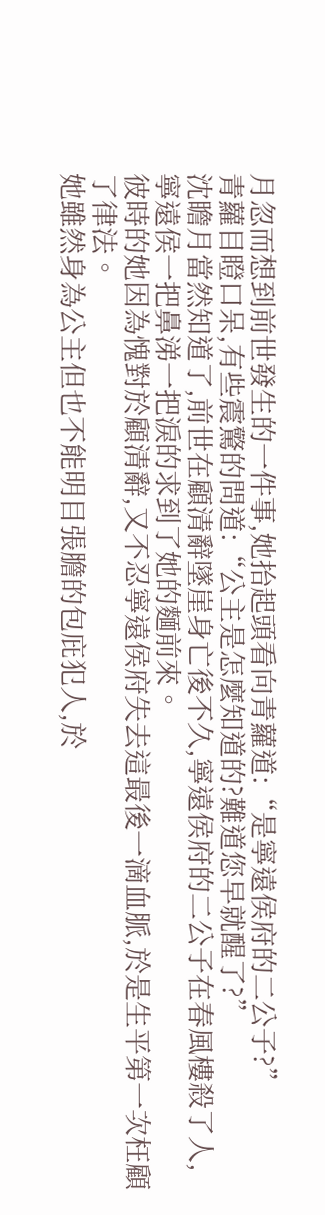月忽而想到前世發生的一件事,她抬起頭看向青蘿道:“是寧遠侯府的二公子?”
青蘿目瞪口呆,有些震驚的問道:“公主是怎麼知道的?難道您早就醒了?”
沈瞻月當然知道了,前世在顧清辭墜崖身亡後不久,寧遠侯府的二公子在春風樓殺了人,寧遠侯一把鼻涕一把淚的求到了她的麵前來。
彼時的她因為愧對於顧清辭,又不忍寧遠侯府失去這最後一滴血脈,於是生平第一次枉顧了律法。
她雖然身為公主但也不能明目張膽的包庇犯人,於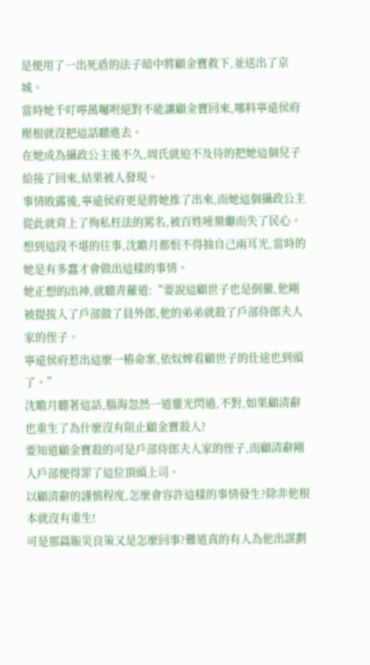是便用了一出死盾的法子暗中將顧金寶救下,並送出了京城。
當時她千叮嚀萬囑咐絕對不能讓顧金寶回來,哪料寧遠侯府壓根就沒把這話聽進去。
在她成為攝政公主後不久,周氏就迫不及待的把她這個兒子給接了回來,結果被人發現。
事情敗露後,寧遠侯府更是將她推了出來,而她這個攝政公主從此就背上了徇私枉法的罵名,被百姓唾棄繼而失了民心。
想到這段不堪的往事,沈瞻月都恨不得抽自己兩耳光,當時的她是有多蠢才會做出這樣的事情。
她正想的出神,就聽青蘿道:“要說這顧世子也是倒黴,他剛被提拔入了戶部做了員外郎,他的弟弟就殺了戶部侍郎夫人家的侄子。
寧遠侯府惹出這麼一樁命案,依奴婢看顧世子的仕途也到頭了。”
沈瞻月聽著這話,腦海忽然一道靈光閃過,不對,如果顧清辭也重生了為什麼沒有阻止顧金寶殺人?
要知道顧金寶殺的可是戶部侍郎夫人家的侄子,而顧清辭剛入戶部便得罪了這位頂頭上司。
以顧清辭的謹慎程度,怎麼會容許這樣的事情發生?除非他根本就沒有重生!
可是那篇賑災良策又是怎麼回事?難道真的有人為他出謀劃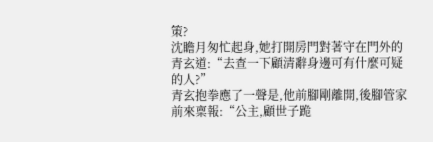策?
沈瞻月匆忙起身,她打開房門對著守在門外的青玄道:“去查一下顧清辭身邊可有什麼可疑的人?”
青玄抱拳應了一聲是,他前腳剛離開,後腳管家前來稟報:“公主,顧世子跪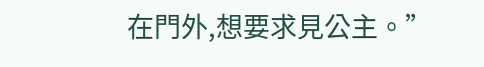在門外,想要求見公主。”